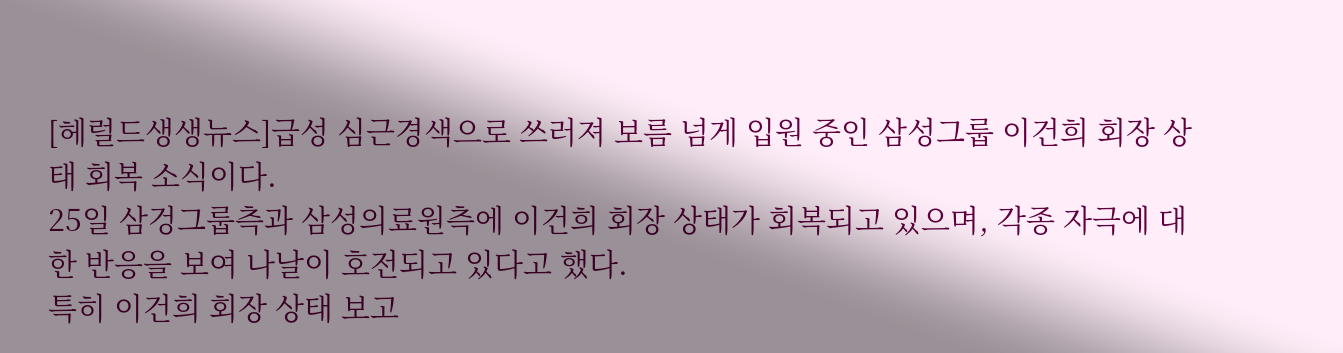[헤럴드생생뉴스]급성 심근경색으로 쓰러져 보름 넘게 입원 중인 삼성그룹 이건희 회장 상태 회복 소식이다.
25일 삼겅그룹측과 삼성의료원측에 이건희 회장 상태가 회복되고 있으며, 각종 자극에 대한 반응을 보여 나날이 호전되고 있다고 했다.
특히 이건희 회장 상태 보고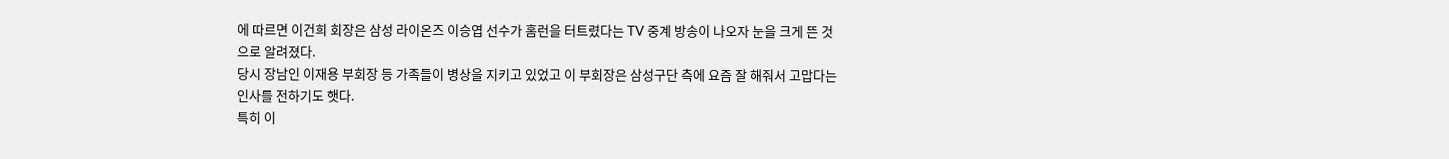에 따르면 이건희 회장은 삼성 라이온즈 이승엽 선수가 홈런을 터트렸다는 TV 중계 방송이 나오자 눈을 크게 뜬 것으로 알려졌다.
당시 장남인 이재용 부회장 등 가족들이 병상을 지키고 있었고 이 부회장은 삼성구단 측에 요즘 잘 해줘서 고맙다는 인사를 전하기도 햇다.
특히 이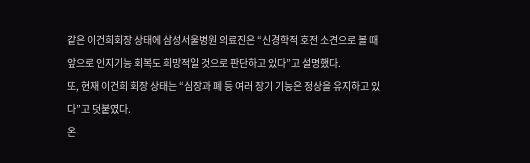같은 이건희회장 상태에 삼성서울병원 의료진은 “신경학적 호전 소견으로 볼 때 앞으로 인지기능 회복도 희망적일 것으로 판단하고 있다”고 설명했다.
또, 현재 이건희 회장 상태는 “심장과 폐 등 여러 장기 기능은 정상을 유지하고 있다”고 덧붙였다.
온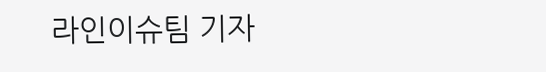라인이슈팀 기자